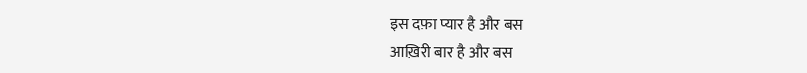इस दफ़ा प्यार है और बस
आख़िरी बार है और बस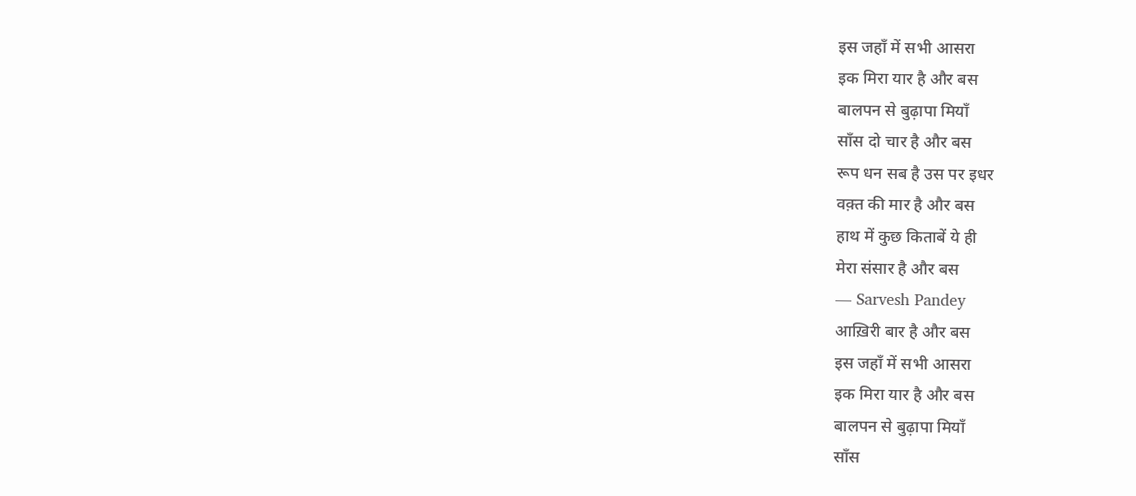इस जहाँ में सभी आसरा
इक मिरा यार है और बस
बालपन से बुढ़ापा मियाँ
साँस दो चार है और बस
रूप धन सब है उस पर इधर
वक़्त की मार है और बस
हाथ में कुछ किताबें ये ही
मेरा संसार है और बस
— Sarvesh Pandey
आख़िरी बार है और बस
इस जहाँ में सभी आसरा
इक मिरा यार है और बस
बालपन से बुढ़ापा मियाँ
साँस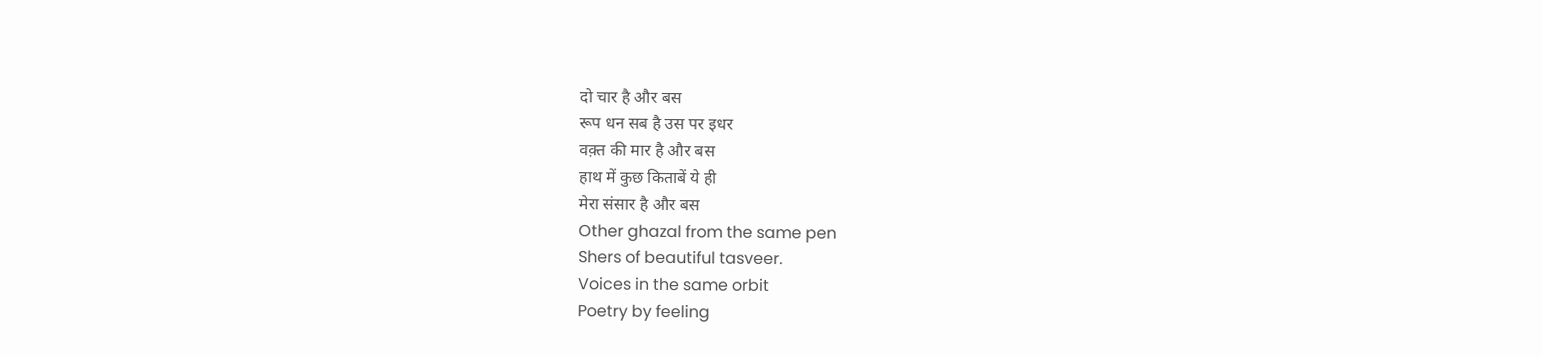दो चार है और बस
रूप धन सब है उस पर इधर
वक़्त की मार है और बस
हाथ में कुछ किताबें ये ही
मेरा संसार है और बस
Other ghazal from the same pen
Shers of beautiful tasveer.
Voices in the same orbit
Poetry by feeling